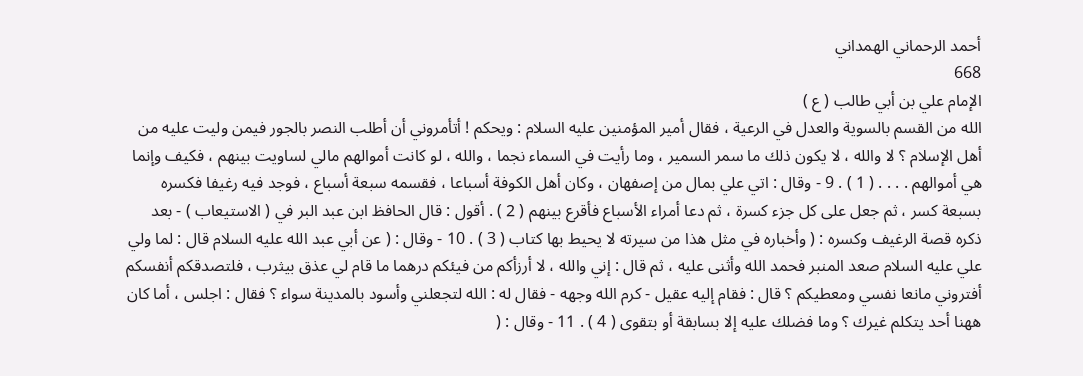أحمد الرحماني الهمداني
668
الإمام علي بن أبي طالب ( ع )
الله من القسم بالسوية والعدل في الرعية ، فقال أمير المؤمنين عليه السلام : ويحكم ! أتأمروني أن أطلب النصر بالجور فيمن وليت عليه من أهل الإسلام ؟ لا والله ، لا يكون ذلك ما سمر السمير ، وما رأيت في السماء نجما ، والله ، لو كانت أموالهم مالي لساويت بينهم ، فكيف وإنما هي أموالهم . . . . ( 1 ) . 9 - وقال : اتي علي بمال من إصفهان ، وكان أهل الكوفة أسباعا ، فقسمه سبعة أسباع ، فوجد فيه رغيفا فكسره بسبعة كسر ، ثم جعل على كل جزء كسرة ، ثم دعا أمراء الأسباع فأقرع بينهم ( 2 ) . أقول : قال الحافظ ابن عبد البر في ( الاستيعاب ) - بعد ذكره قصة الرغيف وكسره : ( وأخباره في مثل هذا من سيرته لا يحيط بها كتاب ( 3 ) . 10 - وقال : ( عن أبي عبد الله عليه السلام قال : لما ولي علي عليه السلام صعد المنبر فحمد الله وأثنى عليه ، ثم قال : إني والله ، لا أرزأكم من فيئكم درهما ما قام لي عذق بيثرب ، فلتصدقكم أنفسكم أفتروني مانعا نفسي ومعطيكم ؟ قال : فقام إليه عقيل - كرم الله وجهه - فقال له : الله لتجعلني وأسود بالمدينة سواء ؟ فقال : اجلس ، أما كان ههنا أحد يتكلم غيرك ؟ وما فضلك عليه إلا بسابقة أو بتقوى ( 4 ) . 11 - وقال : (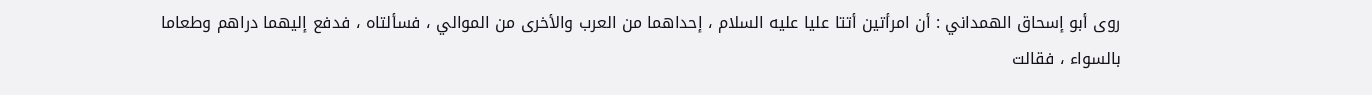روى أبو إسحاق الهمداني : أن امرأتين أتتا عليا عليه السلام ، إحداهما من العرب والأخرى من الموالي ، فسألتاه ، فدفع إليهما دراهم وطعاما بالسواء ، فقالت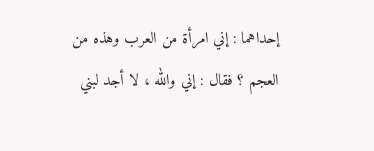إحداهما : إني امرأة من العرب وهذه من العجم ؟ فقال : إني والله ، لا أجد لبني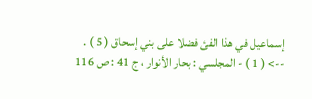إسماعيل في هذا الفئ فضلا على بني إسحاق ( 5 ) .
--> ( 1 ) - المجلسي : بحار الأنوار ، ج 41 : ص 116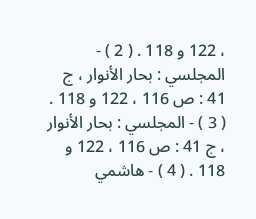، 122 و 118 . ( 2 ) - المجلسي : بحار الأنوار ، ج 41 : ص 116 ، 122 و 118 . ( 3 ) - المجلسي : بحار الأنوار ، ج 41 : ص 116 ، 122 و 118 . ( 4 ) - هاشمي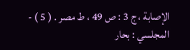الإصابة ، ج 3 : ص 49 ، ط مصر . ( 5 ) - المجلسي : بحار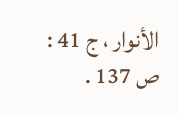الأنوار ، ج 41 : ص 137 .